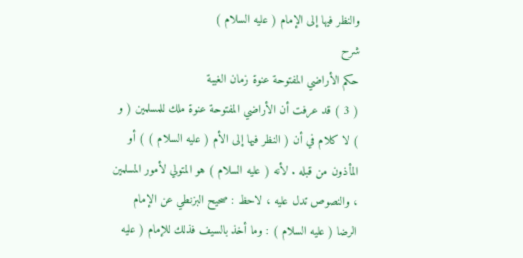والنظر فيها إلى الإمام ( عليه السلام )
شرح
حكم الأراضي المفتوحة عنوة زمان الغيبة
( 3 ) قد عرفت أن الأراضي المفتوحة عنوة ملك للمسلمين ( و ) لا كلام في أن ( النظر فيها إلى الأم ( عليه السلام ) ) أو المأذون من قبله . لأنه ( عليه السلام ) هو المتولي لأمور المسلمين ، والنصوص تدل عليه ، لاحظ : صحيح البزنطي عن الإمام الرضا ( عليه السلام ) : وما أخذ بالسيف فذلك للإمام ( عليه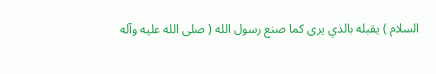السلام ) يقبله بالذي يرى كما صنع رسول الله ( صلى الله عليه وآله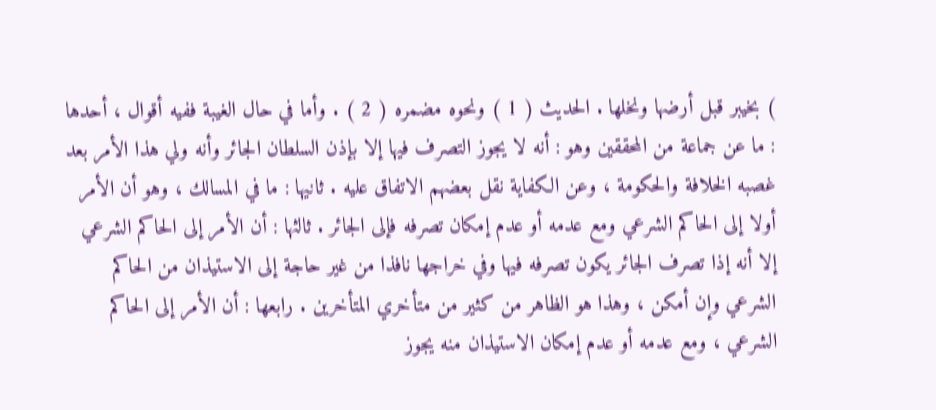) بخيبر قبل أرضها ونخلها . الحديث ( 1 ) ونحوه مضمره ( 2 ) . وأما في حال الغيبة ففيه أقوال ، أحدها : ما عن جماعة من المحققين وهو : أنه لا يجوز التصرف فيها إلا بإذن السلطان الجائر وأنه ولي هذا الأمر بعد غصبه الخلافة والحكومة ، وعن الكفاية نقل بعضهم الاتفاق عليه . ثانيها : ما في المسالك ، وهو أن الأمر أولا إلى الحاكم الشرعي ومع عدمه أو عدم إمكان تصرفه فإلى الجائر . ثالثها : أن الأمر إلى الحاكم الشرعي إلا أنه إذا تصرف الجائر يكون تصرفه فيها وفي خراجها نافذا من غير حاجة إلى الاستيذان من الحاكم الشرعي وإن أمكن ، وهذا هو الظاهر من كثير من متأخري المتأخرين . رابعها : أن الأمر إلى الحاكم الشرعي ، ومع عدمه أو عدم إمكان الاستيذان منه يجوز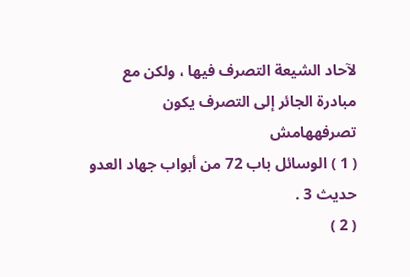لآحاد الشيعة التصرف فيها ، ولكن مع مبادرة الجائر إلى التصرف يكون تصرفههامش
( 1 ) الوسائل باب 72 من أبواب جهاد العدو حديث 3 .
( 2 )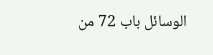الوسائل باب 72 من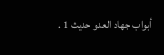أبواب جهاد العدو حديث 1 .